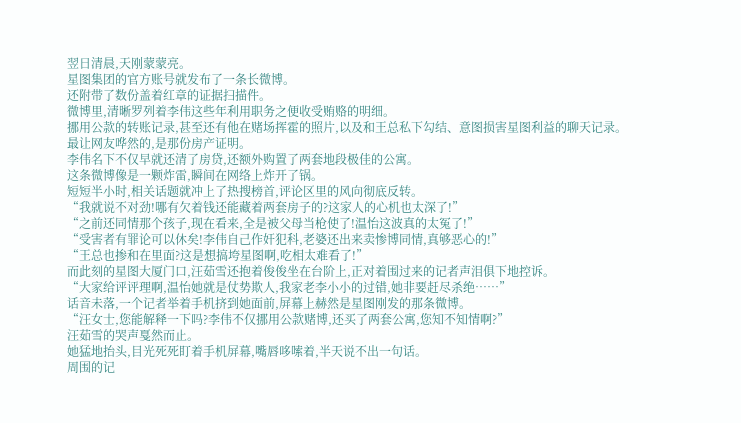翌日清晨,天刚蒙蒙亮。
星图集团的官方账号就发布了一条长微博。
还附带了数份盖着红章的证据扫描件。
微博里,清晰罗列着李伟这些年利用职务之便收受贿赂的明细。
挪用公款的转账记录,甚至还有他在赌场挥霍的照片,以及和王总私下勾结、意图损害星图利益的聊天记录。
最让网友哗然的,是那份房产证明。
李伟名下不仅早就还清了房贷,还额外购置了两套地段极佳的公寓。
这条微博像是一颗炸雷,瞬间在网络上炸开了锅。
短短半小时,相关话题就冲上了热搜榜首,评论区里的风向彻底反转。
“我就说不对劲!哪有欠着钱还能藏着两套房子的?这家人的心机也太深了!”
“之前还同情那个孩子,现在看来,全是被父母当枪使了!温怡这波真的太冤了!”
“受害者有罪论可以休矣!李伟自己作奸犯科,老婆还出来卖惨博同情,真够恶心的!”
“王总也掺和在里面?这是想搞垮星图啊,吃相太难看了!”
而此刻的星图大厦门口,汪茹雪还抱着俊俊坐在台阶上,正对着围过来的记者声泪俱下地控诉。
“大家给评评理啊,温怡她就是仗势欺人,我家老李小小的过错,她非要赶尽杀绝……”
话音未落,一个记者举着手机挤到她面前,屏幕上赫然是星图刚发的那条微博。
“汪女士,您能解释一下吗?李伟不仅挪用公款赌博,还买了两套公寓,您知不知情啊?”
汪茹雪的哭声戛然而止。
她猛地抬头,目光死死盯着手机屏幕,嘴唇哆嗦着,半天说不出一句话。
周围的记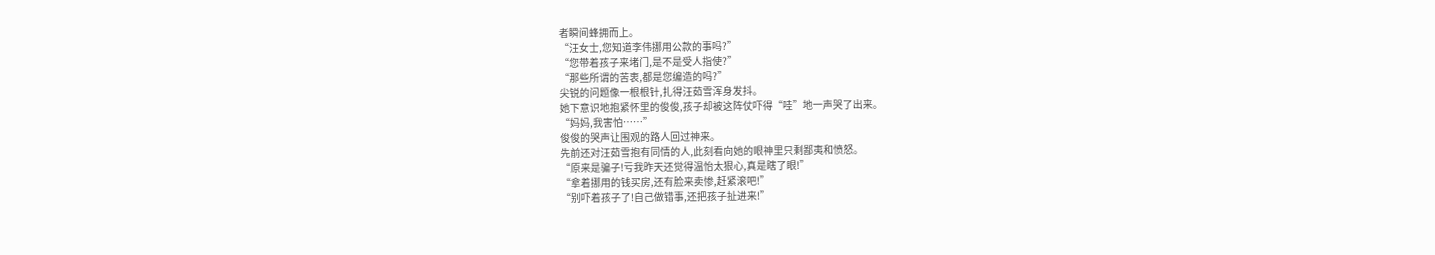者瞬间蜂拥而上。
“汪女士,您知道李伟挪用公款的事吗?”
“您带着孩子来堵门,是不是受人指使?”
“那些所谓的苦衷,都是您编造的吗?”
尖锐的问题像一根根针,扎得汪茹雪浑身发抖。
她下意识地抱紧怀里的俊俊,孩子却被这阵仗吓得“哇”地一声哭了出来。
“妈妈,我害怕……”
俊俊的哭声让围观的路人回过神来。
先前还对汪茹雪抱有同情的人,此刻看向她的眼神里只剩鄙夷和愤怒。
“原来是骗子!亏我昨天还觉得温怡太狠心,真是瞎了眼!”
“拿着挪用的钱买房,还有脸来卖惨,赶紧滚吧!”
“别吓着孩子了!自己做错事,还把孩子扯进来!”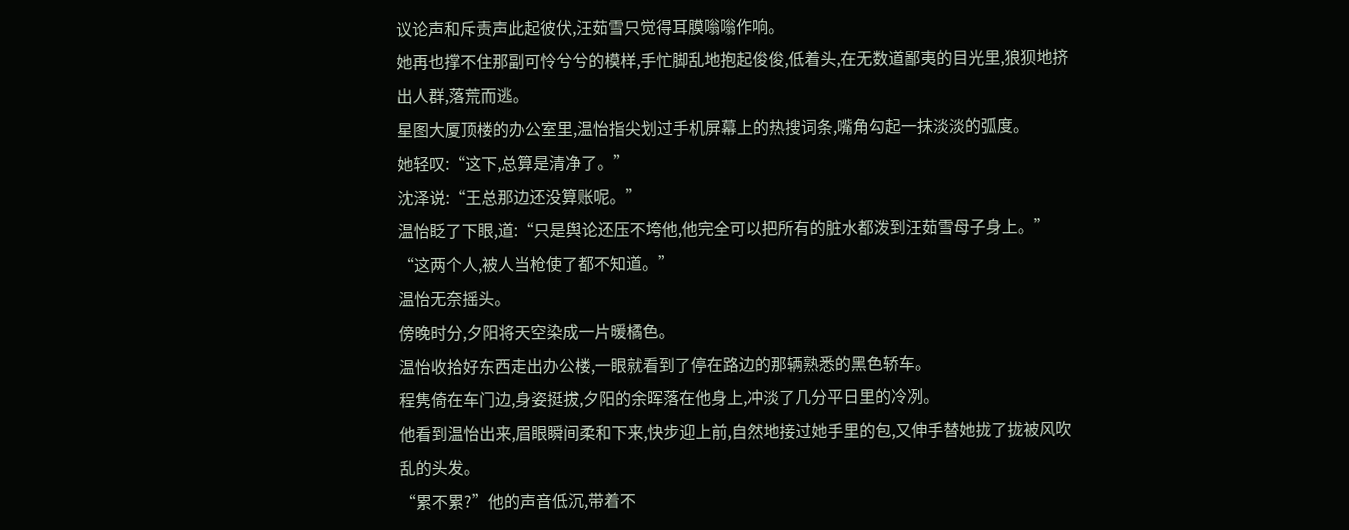议论声和斥责声此起彼伏,汪茹雪只觉得耳膜嗡嗡作响。
她再也撑不住那副可怜兮兮的模样,手忙脚乱地抱起俊俊,低着头,在无数道鄙夷的目光里,狼狈地挤出人群,落荒而逃。
星图大厦顶楼的办公室里,温怡指尖划过手机屏幕上的热搜词条,嘴角勾起一抹淡淡的弧度。
她轻叹:“这下,总算是清净了。”
沈泽说:“王总那边还没算账呢。”
温怡眨了下眼,道:“只是舆论还压不垮他,他完全可以把所有的脏水都泼到汪茹雪母子身上。”
“这两个人,被人当枪使了都不知道。”
温怡无奈摇头。
傍晚时分,夕阳将天空染成一片暖橘色。
温怡收拾好东西走出办公楼,一眼就看到了停在路边的那辆熟悉的黑色轿车。
程隽倚在车门边,身姿挺拔,夕阳的余晖落在他身上,冲淡了几分平日里的冷冽。
他看到温怡出来,眉眼瞬间柔和下来,快步迎上前,自然地接过她手里的包,又伸手替她拢了拢被风吹乱的头发。
“累不累?”他的声音低沉,带着不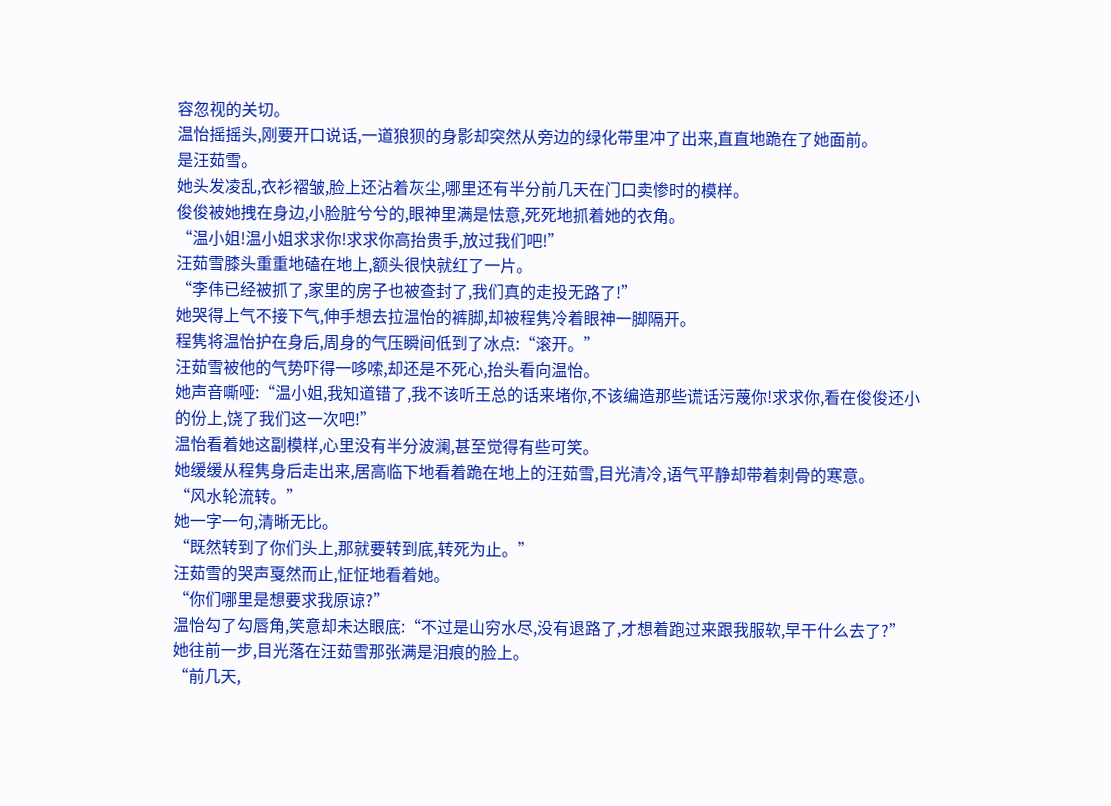容忽视的关切。
温怡摇摇头,刚要开口说话,一道狼狈的身影却突然从旁边的绿化带里冲了出来,直直地跪在了她面前。
是汪茹雪。
她头发凌乱,衣衫褶皱,脸上还沾着灰尘,哪里还有半分前几天在门口卖惨时的模样。
俊俊被她拽在身边,小脸脏兮兮的,眼神里满是怯意,死死地抓着她的衣角。
“温小姐!温小姐求求你!求求你高抬贵手,放过我们吧!”
汪茹雪膝头重重地磕在地上,额头很快就红了一片。
“李伟已经被抓了,家里的房子也被查封了,我们真的走投无路了!”
她哭得上气不接下气,伸手想去拉温怡的裤脚,却被程隽冷着眼神一脚隔开。
程隽将温怡护在身后,周身的气压瞬间低到了冰点:“滚开。”
汪茹雪被他的气势吓得一哆嗦,却还是不死心,抬头看向温怡。
她声音嘶哑:“温小姐,我知道错了,我不该听王总的话来堵你,不该编造那些谎话污蔑你!求求你,看在俊俊还小的份上,饶了我们这一次吧!”
温怡看着她这副模样,心里没有半分波澜,甚至觉得有些可笑。
她缓缓从程隽身后走出来,居高临下地看着跪在地上的汪茹雪,目光清冷,语气平静却带着刺骨的寒意。
“风水轮流转。”
她一字一句,清晰无比。
“既然转到了你们头上,那就要转到底,转死为止。”
汪茹雪的哭声戛然而止,怔怔地看着她。
“你们哪里是想要求我原谅?”
温怡勾了勾唇角,笑意却未达眼底:“不过是山穷水尽,没有退路了,才想着跑过来跟我服软,早干什么去了?”
她往前一步,目光落在汪茹雪那张满是泪痕的脸上。
“前几天,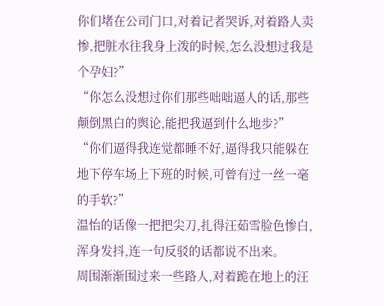你们堵在公司门口,对着记者哭诉,对着路人卖惨,把脏水往我身上泼的时候,怎么没想过我是个孕妇?”
“你怎么没想过你们那些咄咄逼人的话,那些颠倒黑白的舆论,能把我逼到什么地步?”
“你们逼得我连觉都睡不好,逼得我只能躲在地下停车场上下班的时候,可曾有过一丝一毫的手软?”
温怡的话像一把把尖刀,扎得汪茹雪脸色惨白,浑身发抖,连一句反驳的话都说不出来。
周围渐渐围过来一些路人,对着跪在地上的汪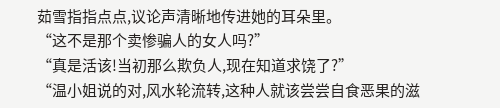茹雪指指点点,议论声清晰地传进她的耳朵里。
“这不是那个卖惨骗人的女人吗?”
“真是活该!当初那么欺负人,现在知道求饶了?”
“温小姐说的对,风水轮流转,这种人就该尝尝自食恶果的滋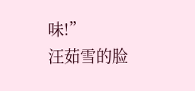味!”
汪茹雪的脸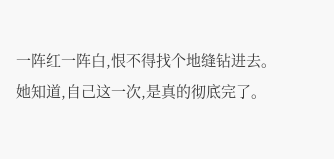一阵红一阵白,恨不得找个地缝钻进去。
她知道,自己这一次,是真的彻底完了。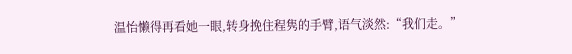温怡懒得再看她一眼,转身挽住程隽的手臂,语气淡然:“我们走。”